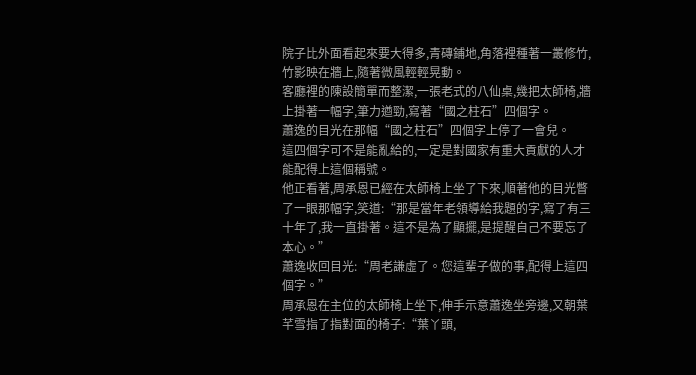院子比外面看起來要大得多,青磚鋪地,角落裡種著一叢修竹,竹影映在牆上,隨著微風輕輕晃動。
客廳裡的陳設簡單而整潔,一張老式的八仙桌,幾把太師椅,牆上掛著一幅字,筆力遒勁,寫著“國之柱石”四個字。
蕭逸的目光在那幅“國之柱石”四個字上停了一會兒。
這四個字可不是能亂給的,一定是對國家有重大貢獻的人才能配得上這個稱號。
他正看著,周承恩已經在太師椅上坐了下來,順著他的目光瞥了一眼那幅字,笑道:“那是當年老領導給我題的字,寫了有三十年了,我一直掛著。這不是為了顯擺,是提醒自己不要忘了本心。”
蕭逸收回目光:“周老謙虛了。您這輩子做的事,配得上這四個字。”
周承恩在主位的太師椅上坐下,伸手示意蕭逸坐旁邊,又朝葉芊雪指了指對面的椅子:“葉丫頭,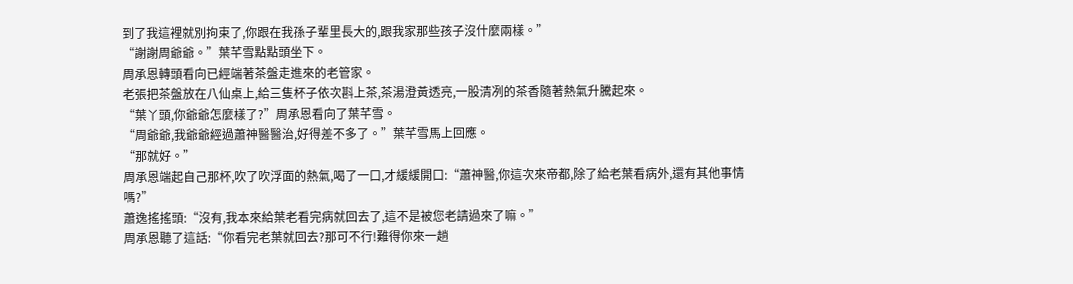到了我這裡就別拘束了,你跟在我孫子輩里長大的,跟我家那些孩子沒什麼兩樣。”
“謝謝周爺爺。”葉芊雪點點頭坐下。
周承恩轉頭看向已經端著茶盤走進來的老管家。
老張把茶盤放在八仙桌上,給三隻杯子依次斟上茶,茶湯澄黃透亮,一股清冽的茶香隨著熱氣升騰起來。
“葉丫頭,你爺爺怎麼樣了?”周承恩看向了葉芊雪。
“周爺爺,我爺爺經過蕭神醫醫治,好得差不多了。”葉芊雪馬上回應。
“那就好。”
周承恩端起自己那杯,吹了吹浮面的熱氣,喝了一口,才緩緩開口:“蕭神醫,你這次來帝都,除了給老葉看病外,還有其他事情嗎?”
蕭逸搖搖頭:“沒有,我本來給葉老看完病就回去了,這不是被您老請過來了嘛。”
周承恩聽了這話:“你看完老葉就回去?那可不行!難得你來一趟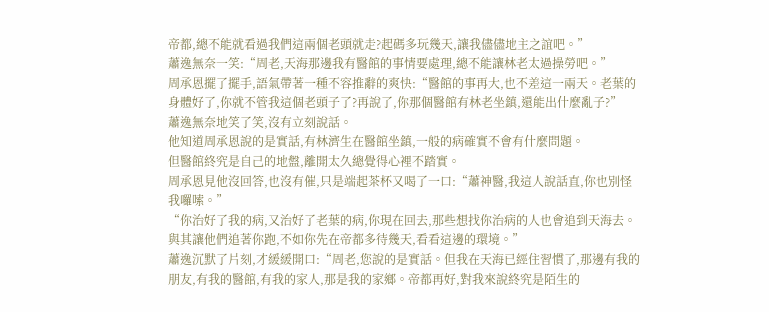帝都,總不能就看過我們這兩個老頭就走?起碼多玩幾天,讓我儘儘地主之誼吧。”
蕭逸無奈一笑:“周老,天海那邊我有醫館的事情要處理,總不能讓林老太過操勞吧。”
周承恩擺了擺手,語氣帶著一種不容推辭的爽快:“醫館的事再大,也不差這一兩天。老葉的身體好了,你就不管我這個老頭子了?再說了,你那個醫館有林老坐鎮,還能出什麼亂子?”
蕭逸無奈地笑了笑,沒有立刻說話。
他知道周承恩說的是實話,有林濟生在醫館坐鎮,一般的病確實不會有什麼問題。
但醫館終究是自己的地盤,離開太久總覺得心裡不踏實。
周承恩見他沒回答,也沒有催,只是端起茶杯又喝了一口:“蕭神醫,我這人說話直,你也別怪我囉嗦。”
“你治好了我的病,又治好了老葉的病,你現在回去,那些想找你治病的人也會追到天海去。與其讓他們追著你跑,不如你先在帝都多待幾天,看看這邊的環境。”
蕭逸沉默了片刻,才緩緩開口:“周老,您說的是實話。但我在天海已經住習慣了,那邊有我的朋友,有我的醫館,有我的家人,那是我的家鄉。帝都再好,對我來說終究是陌生的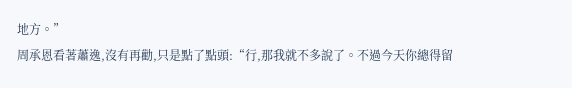地方。”
周承恩看著蕭逸,沒有再勸,只是點了點頭:“行,那我就不多說了。不過今天你總得留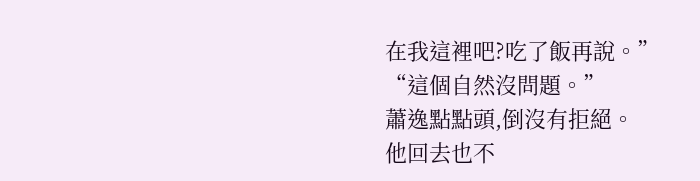在我這裡吧?吃了飯再說。”
“這個自然沒問題。”
蕭逸點點頭,倒沒有拒絕。
他回去也不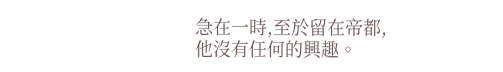急在一時,至於留在帝都,他沒有任何的興趣。